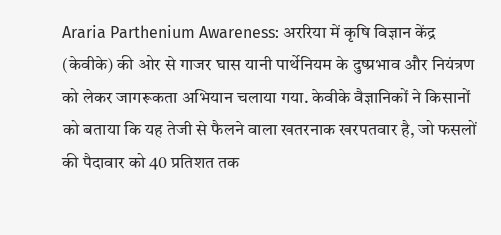Araria Parthenium Awareness: अररिया में कृषि विज्ञान केंद्र (केवीके) की ओर से गाजर घास यानी पार्थेनियम के दुष्प्रभाव और नियंत्रण को लेकर जागरूकता अभियान चलाया गया. केवीके वैज्ञानिकों ने किसानों को बताया कि यह तेजी से फैलने वाला खतरनाक खरपतवार है, जो फसलों की पैदावार को 40 प्रतिशत तक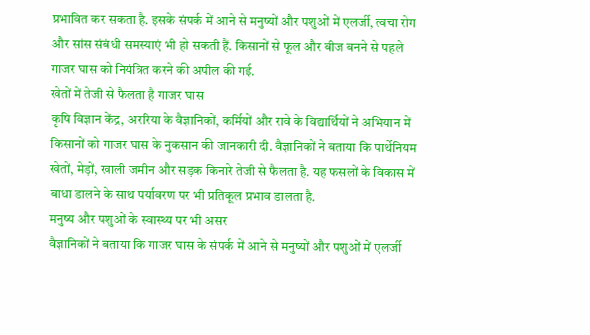प्रभावित कर सकता है. इसके संपर्क में आने से मनुष्यों और पशुओं में एलर्जी, त्वचा रोग और सांस संबंधी समस्याएं भी हो सकती हैं. किसानों से फूल और बीज बनने से पहले गाजर घास को नियंत्रित करने की अपील की गई.
खेतों में तेजी से फैलता है गाजर घास
कृषि विज्ञान केंद्र, अररिया के वैज्ञानिकों, कर्मियों और रावे के विद्यार्थियों ने अभियान में किसानों को गाजर घास के नुकसान की जानकारी दी. वैज्ञानिकों ने बताया कि पार्थेनियम खेतों, मेड़ों, खाली जमीन और सड़क किनारे तेजी से फैलता है. यह फसलों के विकास में बाधा डालने के साथ पर्यावरण पर भी प्रतिकूल प्रभाव डालता है.
मनुष्य और पशुओं के स्वास्थ्य पर भी असर
वैज्ञानिकों ने बताया कि गाजर घास के संपर्क में आने से मनुष्यों और पशुओं में एलर्जी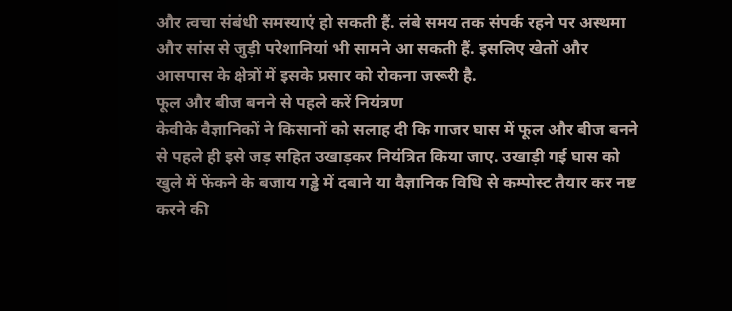और त्वचा संबंधी समस्याएं हो सकती हैं. लंबे समय तक संपर्क रहने पर अस्थमा और सांस से जुड़ी परेशानियां भी सामने आ सकती हैं. इसलिए खेतों और आसपास के क्षेत्रों में इसके प्रसार को रोकना जरूरी है.
फूल और बीज बनने से पहले करें नियंत्रण
केवीके वैज्ञानिकों ने किसानों को सलाह दी कि गाजर घास में फूल और बीज बनने से पहले ही इसे जड़ सहित उखाड़कर नियंत्रित किया जाए. उखाड़ी गई घास को खुले में फेंकने के बजाय गड्ढे में दबाने या वैज्ञानिक विधि से कम्पोस्ट तैयार कर नष्ट करने की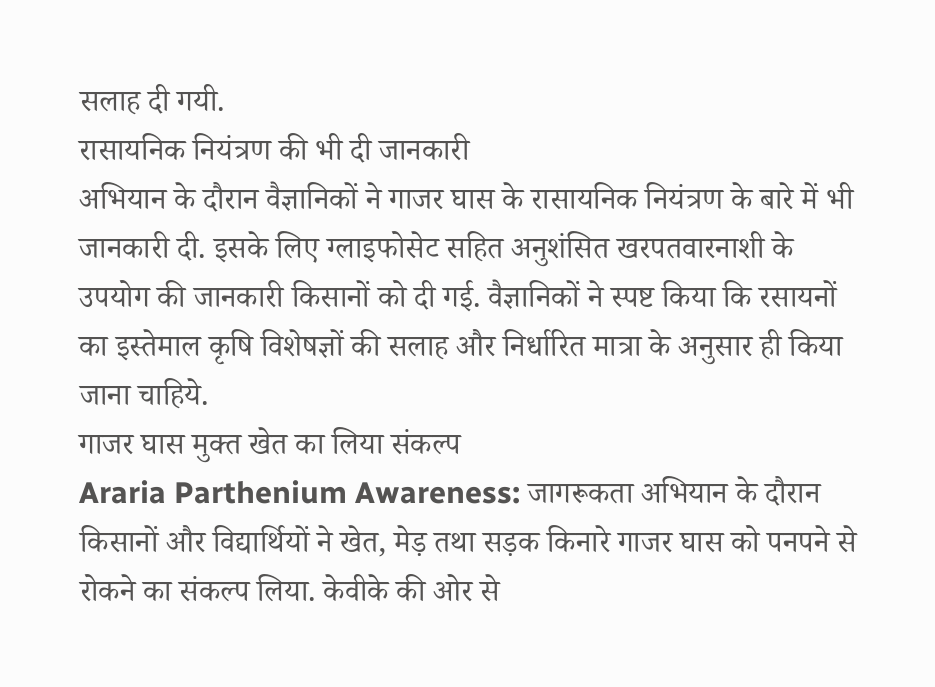सलाह दी गयी.
रासायनिक नियंत्रण की भी दी जानकारी
अभियान के दौरान वैज्ञानिकों ने गाजर घास के रासायनिक नियंत्रण के बारे में भी जानकारी दी. इसके लिए ग्लाइफोसेट सहित अनुशंसित खरपतवारनाशी के उपयोग की जानकारी किसानों को दी गई. वैज्ञानिकों ने स्पष्ट किया कि रसायनों का इस्तेमाल कृषि विशेषज्ञों की सलाह और निर्धारित मात्रा के अनुसार ही किया जाना चाहिये.
गाजर घास मुक्त खेत का लिया संकल्प
Araria Parthenium Awareness: जागरूकता अभियान के दौरान किसानों और विद्यार्थियों ने खेत, मेड़ तथा सड़क किनारे गाजर घास को पनपने से रोकने का संकल्प लिया. केवीके की ओर से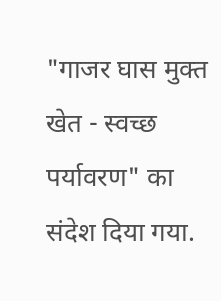"गाजर घास मुक्त खेत - स्वच्छ पर्यावरण" का संदेश दिया गया.